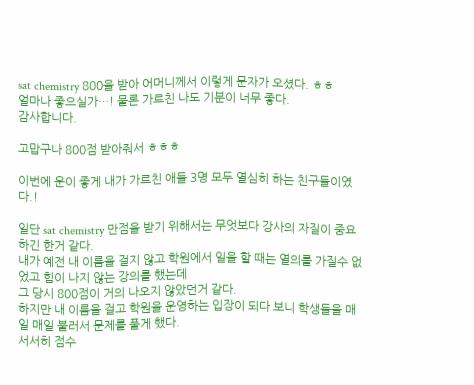sat chemistry 800을 받아 어머니께서 이렇게 문자가 오셨다. ㅎㅎ
얼마나 좋으실가…! 물론 가르친 나도 기분이 너무 좋다.
감사합니다.

고맙구나 800점 받아줘서 ㅎㅎㅎ

이번에 운이 좋게 내가 가르친 애들 3명 모두 열심히 하는 친구들이였다.!

일단 sat chemistry 만점을 받기 위해서는 무엇보다 강사의 자질이 중요하긴 한거 같다.
내가 예전 내 이름을 걸지 않고 학원에서 일을 할 때는 열의를 가질수 없었고 힘이 나지 않는 강의를 했는데
그 당시 800점이 거의 나오지 않았던거 같다.
하지만 내 이름을 걸고 학원을 운영하는 입장이 되다 보니 학생들을 매일 매일 불러서 문제를 풀게 했다.
서서히 점수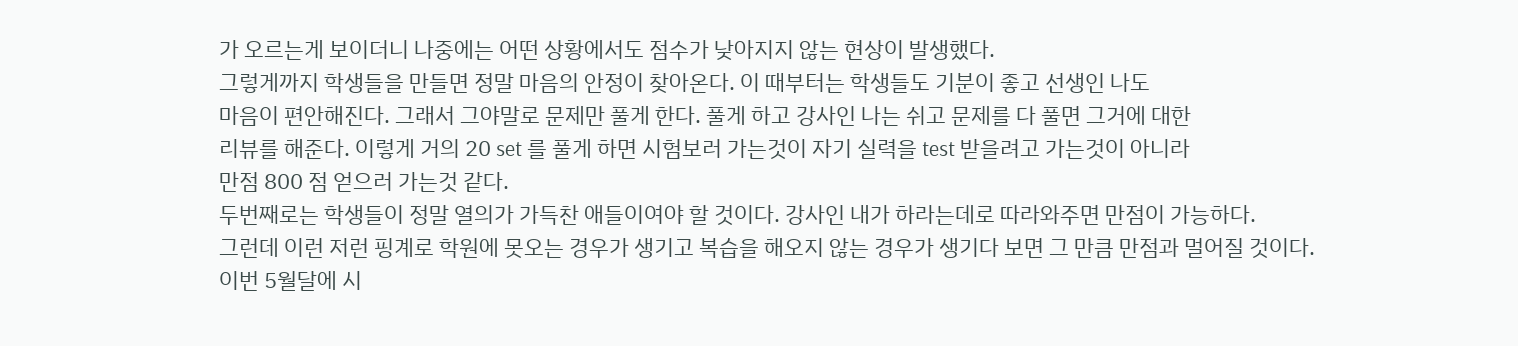가 오르는게 보이더니 나중에는 어떤 상황에서도 점수가 낮아지지 않는 현상이 발생했다.
그렇게까지 학생들을 만들면 정말 마음의 안정이 찾아온다. 이 때부터는 학생들도 기분이 좋고 선생인 나도
마음이 편안해진다. 그래서 그야말로 문제만 풀게 한다. 풀게 하고 강사인 나는 쉬고 문제를 다 풀면 그거에 대한
리뷰를 해준다. 이렇게 거의 20 set 를 풀게 하면 시험보러 가는것이 자기 실력을 test 받을려고 가는것이 아니라
만점 800 점 얻으러 가는것 같다.
두번째로는 학생들이 정말 열의가 가득찬 애들이여야 할 것이다. 강사인 내가 하라는데로 따라와주면 만점이 가능하다.
그런데 이런 저런 핑계로 학원에 못오는 경우가 생기고 복습을 해오지 않는 경우가 생기다 보면 그 만큼 만점과 멀어질 것이다.
이번 5월달에 시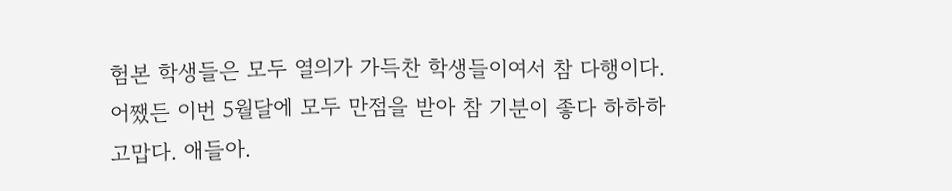험본 학생들은 모두 열의가 가득찬 학생들이여서 참 다행이다.
어쨌든 이번 5월달에 모두 만점을 받아 참 기분이 좋다 하하하
고맙다. 애들아.